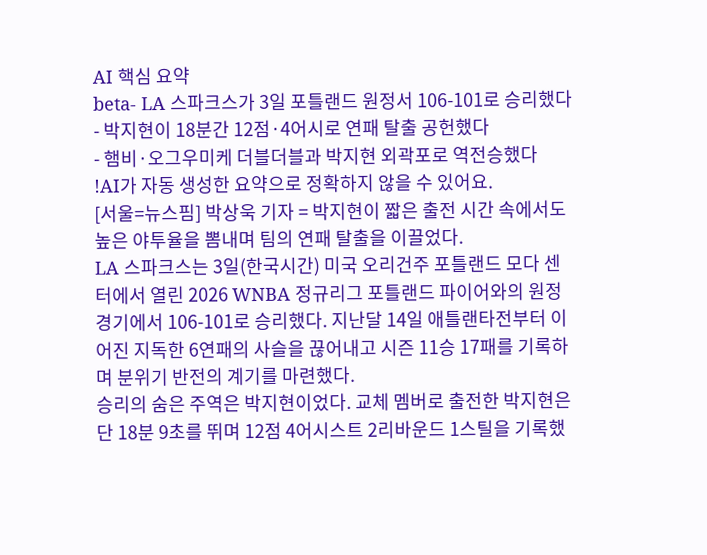AI 핵심 요약
beta- LA 스파크스가 3일 포틀랜드 원정서 106-101로 승리했다
- 박지현이 18분간 12점·4어시로 연패 탈출 공헌했다
- 햄비·오그우미케 더블더블과 박지현 외곽포로 역전승했다
!AI가 자동 생성한 요약으로 정확하지 않을 수 있어요.
[서울=뉴스핌] 박상욱 기자 = 박지현이 짧은 출전 시간 속에서도 높은 야투율을 뽐내며 팀의 연패 탈출을 이끌었다.
LA 스파크스는 3일(한국시간) 미국 오리건주 포틀랜드 모다 센터에서 열린 2026 WNBA 정규리그 포틀랜드 파이어와의 원정경기에서 106-101로 승리했다. 지난달 14일 애틀랜타전부터 이어진 지독한 6연패의 사슬을 끊어내고 시즌 11승 17패를 기록하며 분위기 반전의 계기를 마련했다.
승리의 숨은 주역은 박지현이었다. 교체 멤버로 출전한 박지현은 단 18분 9초를 뛰며 12점 4어시스트 2리바운드 1스틸을 기록했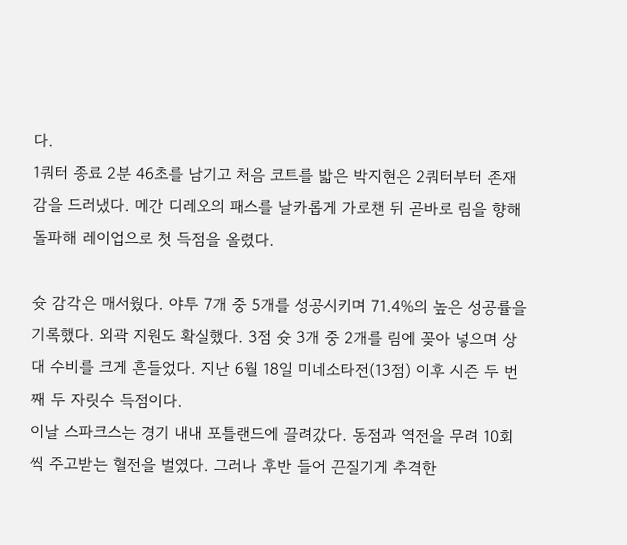다.
1쿼터 종료 2분 46초를 남기고 처음 코트를 밟은 박지현은 2쿼터부터 존재감을 드러냈다. 메간 디레오의 패스를 날카롭게 가로챈 뒤 곧바로 림을 향해 돌파해 레이업으로 첫 득점을 올렸다.

슛 감각은 매서웠다. 야투 7개 중 5개를 성공시키며 71.4%의 높은 성공률을 기록했다. 외곽 지원도 확실했다. 3점 슛 3개 중 2개를 림에 꽂아 넣으며 상대 수비를 크게 흔들었다. 지난 6월 18일 미네소타전(13점) 이후 시즌 두 번째 두 자릿수 득점이다.
이날 스파크스는 경기 내내 포틀랜드에 끌려갔다. 동점과 역전을 무려 10회씩 주고받는 혈전을 벌였다. 그러나 후반 들어 끈질기게 추격한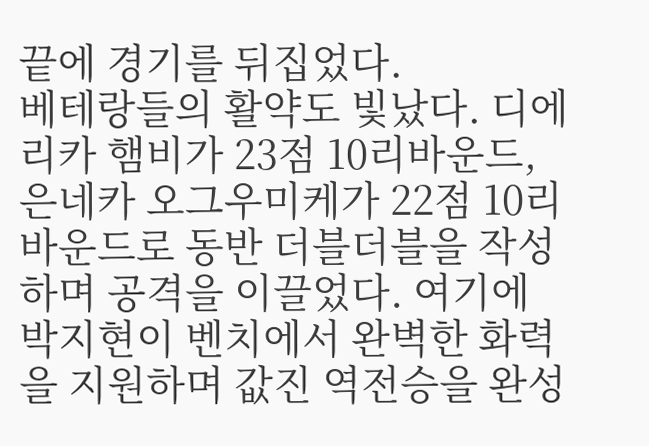끝에 경기를 뒤집었다.
베테랑들의 활약도 빛났다. 디에리카 햄비가 23점 10리바운드, 은네카 오그우미케가 22점 10리바운드로 동반 더블더블을 작성하며 공격을 이끌었다. 여기에 박지현이 벤치에서 완벽한 화력을 지원하며 값진 역전승을 완성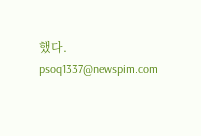했다.
psoq1337@newspim.com